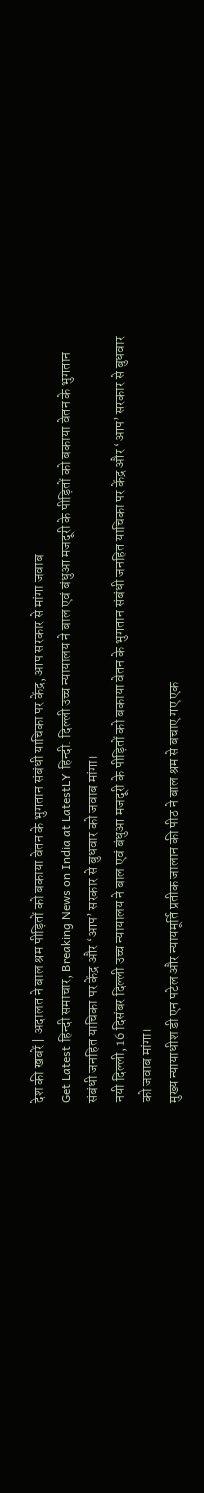देश की खबरें | अदालत ने बाल श्रम पीड़ितों को बकाया वेतन के भुगतान संबंधी याचिका पर केंद्र, आप सरकार से मांगा जवाब
Get Latest हिन्दी समाचार, Breaking News on India at LatestLY हिन्दी. दिल्ली उच्च न्यायालय ने बाल एवं बंधुआ मजदूरी के पीड़ितों को बकाया वेतन के भुगतान संबंधी जनहित याचिका पर केंद्र और ‘आप’ सरकार से बुधवार को जवाब मांगा।
नयी दिल्ली, 16 दिसंबर दिल्ली उच्च न्यायालय ने बाल एवं बंधुआ मजदूरी के पीड़ितों को बकाया वेतन के भुगतान संबंधी जनहित याचिका पर केंद्र और ‘आप’ सरकार से बुधवार को जवाब मांगा।
मुख्य न्यायाधीश डी एन पटेल और न्यायमूर्ति प्रतीक जालान की पीठ ने बाल श्रम से बचाए गए एक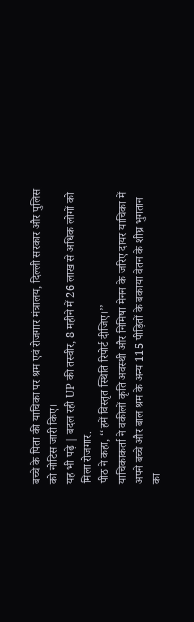बच्चे के पिता की याचिका पर श्रम एवं रोजगार मंत्रालय, दिल्ली सरकार और पुलिस को नोटिस जारी किए।
यह भी पढ़े | बदल रही UP की तस्वीर, 8 महीने में 26 लाख से अधिक लोगों को मिला रोजगार.
पीठ ने कहा, ‘‘हमें विस्तृत स्थिति रिपोर्ट दीजिए।’’
याचिकाकर्ता ने वकीलों कृति अवस्थी और निमिषा मेनन के जरिए दायर याचिका में अपने बच्चे और बाल श्रम के अन्य 115 पीड़ितों के बकाया वेतन के शीघ्र भुगतान का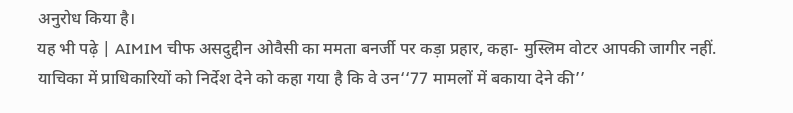अनुरोध किया है।
यह भी पढ़े | AIMIM चीफ असदुद्दीन ओवैसी का ममता बनर्जी पर कड़ा प्रहार, कहा- मुस्लिम वोटर आपकी जागीर नहीं.
याचिका में प्राधिकारियों को निर्देश देने को कहा गया है कि वे उन‘‘77 मामलों में बकाया देने की’’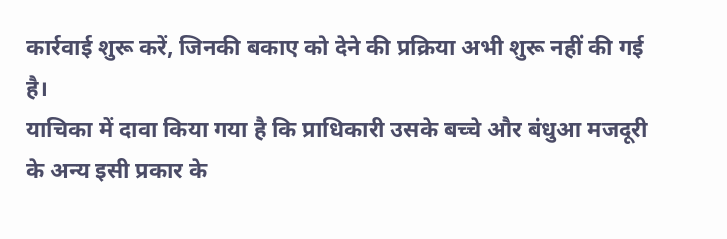कार्रवाई शुरू करें, जिनकी बकाए को देने की प्रक्रिया अभी शुरू नहीं की गई है।
याचिका में दावा किया गया है कि प्राधिकारी उसके बच्चे और बंधुआ मजदूरी के अन्य इसी प्रकार के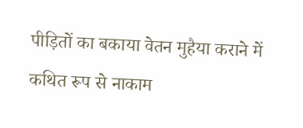पीड़ितों का बकाया वेतन मुहैया कराने में कथित रूप से नाकाम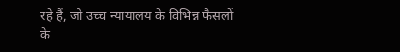रहे हैं, जो उच्च न्यायालय के विभिन्न फैसलों के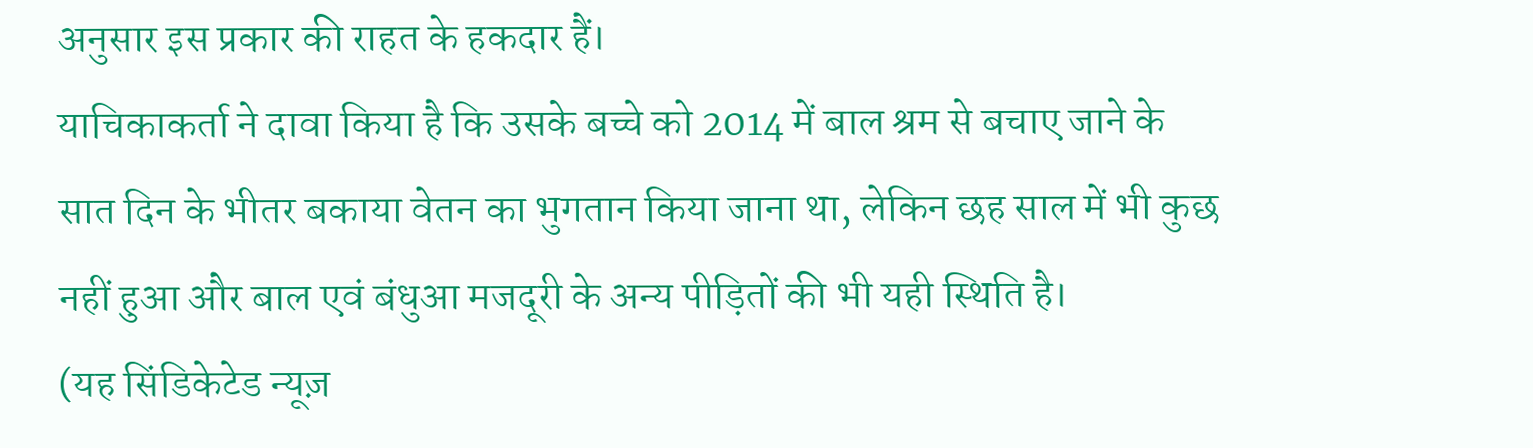अनुसार इस प्रकार की राहत के हकदार हैं।
याचिकाकर्ता ने दावा किया है कि उसके बच्चे को 2014 में बाल श्रम से बचाए जाने के सात दिन के भीतर बकाया वेतन का भुगतान किया जाना था, लेकिन छह साल में भी कुछ नहीं हुआ और बाल एवं बंधुआ मजदूरी के अन्य पीड़ितों की भी यही स्थिति है।
(यह सिंडिकेटेड न्यूज़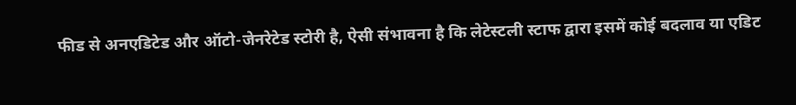फीड से अनएडिटेड और ऑटो-जेनरेटेड स्टोरी है, ऐसी संभावना है कि लेटेस्टली स्टाफ द्वारा इसमें कोई बदलाव या एडिट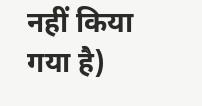नहीं किया गया है)